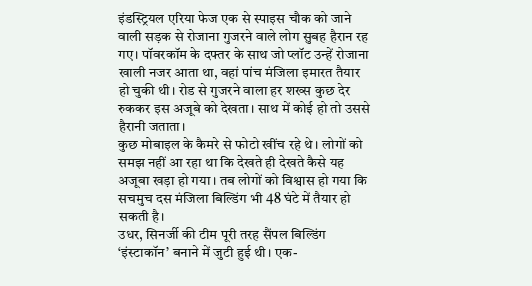इंडस्ट्रियल एरिया फेज एक से स्पाइस चौक को जाने वाली सड़क से रोजाना गुजरने वाले लोग सुबह हैरान रह गए। पॉवरकॉम के दफ्तर के साथ जो प्लॉट उन्हें रोजाना खाली नजर आता था, वहां पांच मंजिला इमारत तैयार हो चुकी थी। रोड से गुजरने वाला हर शख्स कुछ देर रुककर इस अजूबे को देखता। साथ में कोई हो तो उससे हैरानी जताता।
कुछ मोबाइल के कैमरे से फोटो खींच रहे थे। लोगों को समझ नहीं आ रहा था कि देखते ही देखते कैसे यह अजूबा खड़ा हो गया। तब लोगों को विश्वास हो गया कि सचमुच दस मंजिला बिल्डिंग भी 48 घंटे में तैयार हो सकती है।
उधर, सिनर्जी की टीम पूरी तरह सैंपल बिल्डिंग ‘इंस्टाकॉन’ बनाने में जुटी हुई थी। एक-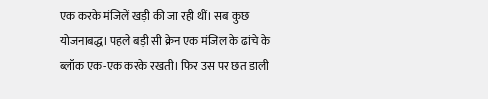एक करके मंजिलें खड़ी की जा रही थीं। सब कुछ योजनाबद्ध। पहले बड़ी सी क्रेन एक मंजिल के ढांचे के ब्लॉक एक-एक करके रखती। फिर उस पर छत डाली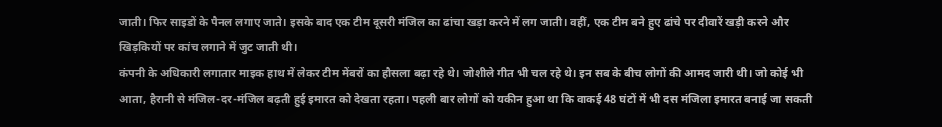जाती। फिर साइडों के पैनल लगाए जाते। इसके बाद एक टीम दूसरी मंजिल का ढांचा खड़ा करने में लग जाती। वहीं, एक टीम बने हुए ढांचे पर दीवारें खड़ी करने और खिड़कियों पर कांच लगाने में जुट जाती थी।
कंपनी के अधिकारी लगातार माइक हाथ में लेकर टीम मेंबरों का हौसला बढ़ा रहे थे। जोशीले गीत भी चल रहे थे। इन सब के बीच लोगों की आमद जारी थी। जो कोई भी आता, हैरानी से मंजिल-दर-मंजिल बढ़ती हुई इमारत को देखता रहता। पहली बार लोगों को यकीन हुआ था कि वाकई 48 घंटों में भी दस मंजिला इमारत बनाई जा सकती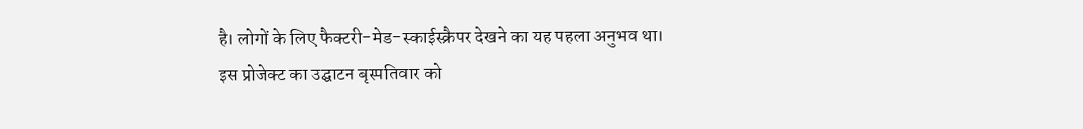है। लोगों के लिए फैक्टरी-मेड-स्काईस्क्रैपर देखने का यह पहला अनुभव था।
इस प्रोजेक्ट का उद्घाटन बृस्पतिवार को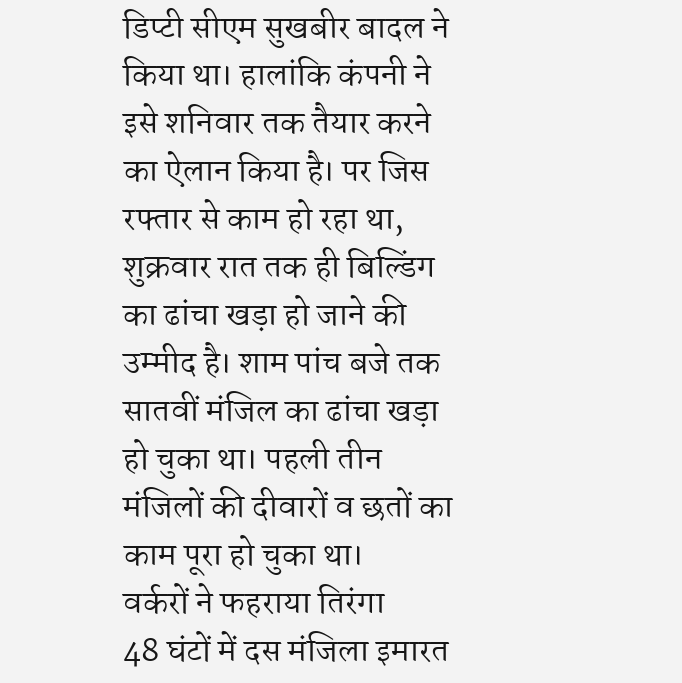डिप्टी सीएम सुखबीर बादल ने किया था। हालांकि कंपनी ने इसे शनिवार तक तैयार करने का ऐलान किया है। पर जिस रफ्तार से काम हो रहा था, शुक्रवार रात तक ही बिल्डिंग का ढांचा खड़ा हो जाने की उम्मीद है। शाम पांच बजे तक सातवीं मंजिल का ढांचा खड़ा हो चुका था। पहली तीन मंजिलों की दीवारों व छतों का काम पूरा हो चुका था।
वर्करों ने फहराया तिरंगा
48 घंटों में दस मंजिला इमारत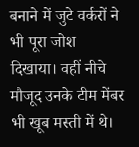बनाने में जुटे वर्करों ने भी पूरा जोश दिखाया। वहीं नीचे मौजूद उनके टीम मेंबर भी खूब मस्ती में थे।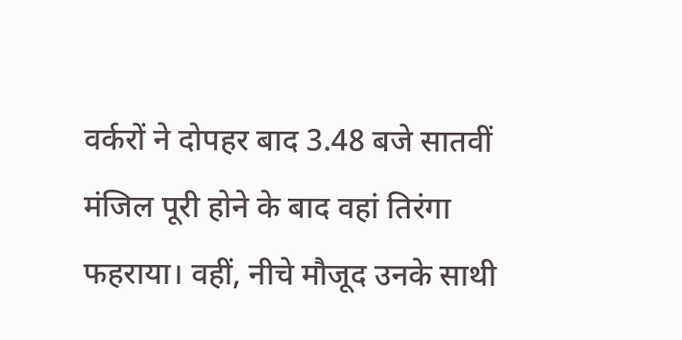वर्करों ने दोपहर बाद 3.48 बजे सातवीं मंजिल पूरी होने के बाद वहां तिरंगा फहराया। वहीं, नीचे मौजूद उनके साथी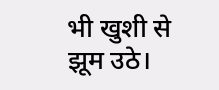भी खुशी से झूम उठे।